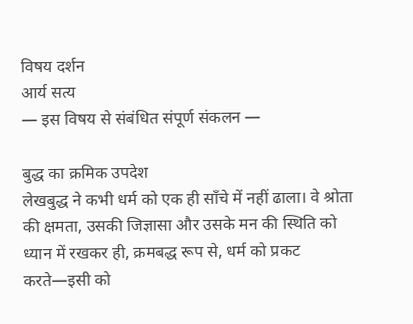विषय दर्शन
आर्य सत्य
— इस विषय से संबंधित संपूर्ण संकलन —

बुद्ध का क्रमिक उपदेश
लेखबुद्ध ने कभी धर्म को एक ही साँचे में नहीं ढाला। वे श्रोता की क्षमता, उसकी जिज्ञासा और उसके मन की स्थिति को ध्यान में रखकर ही, क्रमबद्ध रूप से, धर्म को प्रकट करते—इसी को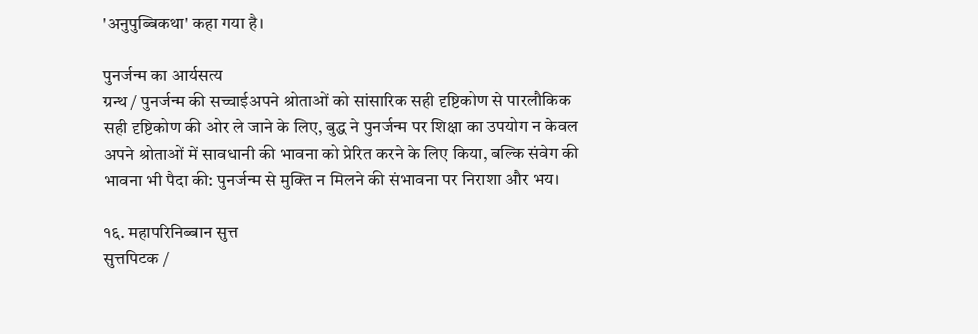'अनुपुब्बिकथा' कहा गया है।

पुनर्जन्म का आर्यसत्य
ग्रन्थ / पुनर्जन्म की सच्चाईअपने श्रोताओं को सांसारिक सही दृष्टिकोण से पारलौकिक सही दृष्टिकोण की ओर ले जाने के लिए, बुद्ध ने पुनर्जन्म पर शिक्षा का उपयोग न केवल अपने श्रोताओं में सावधानी की भावना को प्रेरित करने के लिए किया, बल्कि संवेग की भावना भी पैदा की: पुनर्जन्म से मुक्ति न मिलने की संभावना पर निराशा और भय।

१६. महापरिनिब्बान सुत्त
सुत्तपिटक /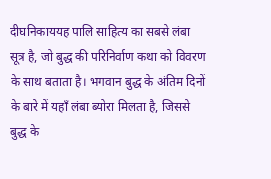दीघनिकाययह पालि साहित्य का सबसे लंबा सूत्र है, जो बुद्ध की परिनिर्वाण कथा को विवरण के साथ बताता है। भगवान बुद्ध के अंतिम दिनों के बारे में यहाँ लंबा ब्योरा मिलता है, जिससे बुद्ध के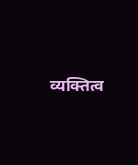व्यक्तित्व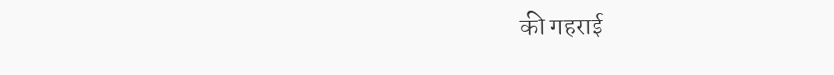की गहराई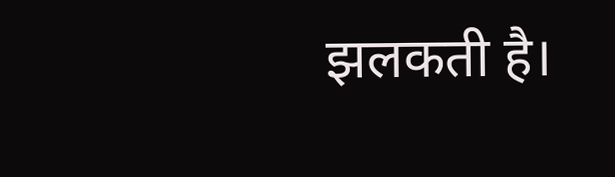झलकती है।